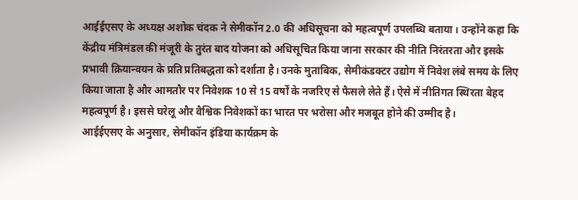आईईएसए के अध्यक्ष अशोक चंदक ने सेमीकॉन 2.0 की अधिसूचना को महत्वपूर्ण उपलब्धि बताया। उन्होंने कहा कि केंद्रीय मंत्रिमंडल की मंजूरी के तुरंत बाद योजना को अधिसूचित किया जाना सरकार की नीति निरंतरता और इसके प्रभावी क्रियान्वयन के प्रति प्रतिबद्धता को दर्शाता है। उनके मुताबिक, सेमीकंडक्टर उद्योग में निवेश लंबे समय के लिए किया जाता है और आमतौर पर निवेशक 10 से 15 वर्षों के नजरिए से फैसले लेते हैं। ऐसे में नीतिगत स्थिरता बेहद महत्वपूर्ण है। इससे घरेलू और वैश्विक निवेशकों का भारत पर भरोसा और मजबूत होने की उम्मीद है।
आईईएसए के अनुसार, सेमीकॉन इंडिया कार्यक्रम के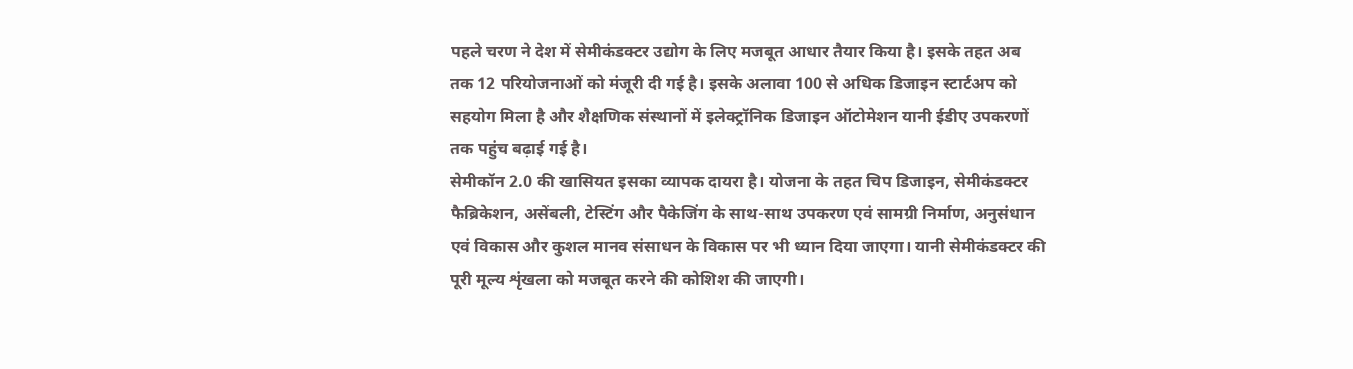पहले चरण ने देश में सेमीकंडक्टर उद्योग के लिए मजबूत आधार तैयार किया है। इसके तहत अब तक 12 परियोजनाओं को मंजूरी दी गई है। इसके अलावा 100 से अधिक डिजाइन स्टार्टअप को सहयोग मिला है और शैक्षणिक संस्थानों में इलेक्ट्रॉनिक डिजाइन ऑटोमेशन यानी ईडीए उपकरणों तक पहुंच बढ़ाई गई है।
सेमीकॉन 2.0 की खासियत इसका व्यापक दायरा है। योजना के तहत चिप डिजाइन, सेमीकंडक्टर फैब्रिकेशन, असेंबली, टेस्टिंग और पैकेजिंग के साथ-साथ उपकरण एवं सामग्री निर्माण, अनुसंधान एवं विकास और कुशल मानव संसाधन के विकास पर भी ध्यान दिया जाएगा। यानी सेमीकंडक्टर की पूरी मूल्य शृंखला को मजबूत करने की कोशिश की जाएगी।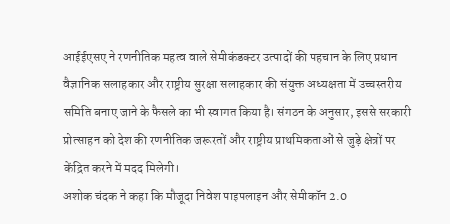आईईएसए ने रणनीतिक महत्व वाले सेमीकंडक्टर उत्पादों की पहचान के लिए प्रधान वैज्ञानिक सलाहकार और राष्ट्रीय सुरक्षा सलाहकार की संयुक्त अध्यक्षता में उच्चस्तरीय समिति बनाए जाने के फैसले का भी स्वागत किया है। संगठन के अनुसार, इससे सरकारी प्रोत्साहन को देश की रणनीतिक जरूरतों और राष्ट्रीय प्राथमिकताओं से जुड़े क्षेत्रों पर केंद्रित करने में मदद मिलेगी।
अशोक चंदक ने कहा कि मौजूदा निवेश पाइपलाइन और सेमीकॉन 2.0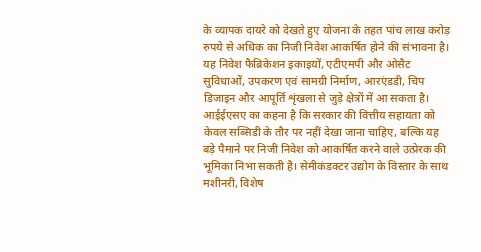के व्यापक दायरे को देखते हुए योजना के तहत पांच लाख करोड़ रुपये से अधिक का निजी निवेश आकर्षित होने की संभावना है। यह निवेश फैब्रिकेशन इकाइयों, एटीएमपी और ओसैट सुविधाओं, उपकरण एवं सामग्री निर्माण, आरएंडडी, चिप डिजाइन और आपूर्ति शृंखला से जुड़े क्षेत्रों में आ सकता है।
आईईएसए का कहना है कि सरकार की वित्तीय सहायता को केवल सब्सिडी के तौर पर नहीं देखा जाना चाहिए, बल्कि यह बड़े पैमाने पर निजी निवेश को आकर्षित करने वाले उत्प्रेरक की भूमिका निभा सकती है। सेमीकंडक्टर उद्योग के विस्तार के साथ मशीनरी, विशेष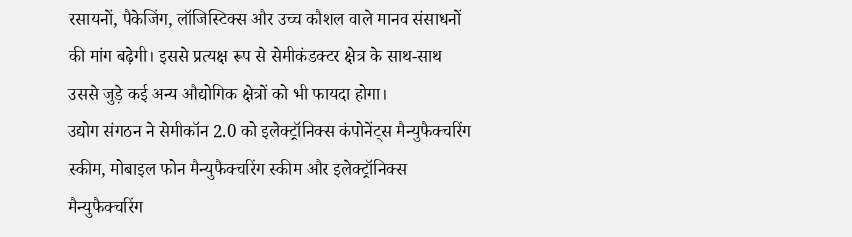रसायनों, पैकेजिंग, लॉजिस्टिक्स और उच्च कौशल वाले मानव संसाधनों की मांग बढ़ेगी। इससे प्रत्यक्ष रूप से सेमीकंडक्टर क्षेत्र के साथ-साथ उससे जुड़े कई अन्य औद्योगिक क्षेत्रों को भी फायदा होगा।
उद्योग संगठन ने सेमीकॉन 2.0 को इलेक्ट्रॉनिक्स कंपोनेंट्स मैन्युफैक्चरिंग स्कीम, मोबाइल फोन मैन्युफैक्चरिंग स्कीम और इलेक्ट्रॉनिक्स मैन्युफैक्चरिंग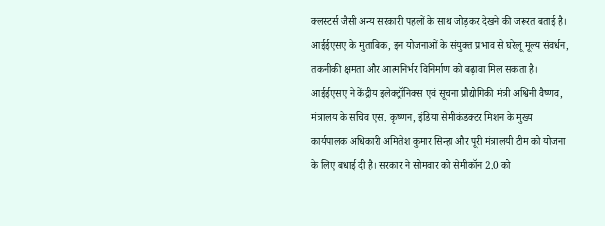क्लस्टर्स जैसी अन्य सरकारी पहलों के साथ जोड़कर देखने की जरूरत बताई है। आईईएसए के मुताबिक, इन योजनाओं के संयुक्त प्रभाव से घरेलू मूल्य संवर्धन, तकनीकी क्षमता और आत्मनिर्भर विनिर्माण को बढ़ावा मिल सकता है।
आईईएसए ने केंद्रीय इलेक्ट्रॉनिक्स एवं सूचना प्रौद्योगिकी मंत्री अश्विनी वैष्णव, मंत्रालय के सचिव एस. कृष्णन, इंडिया सेमीकंडक्टर मिशन के मुख्य कार्यपालक अधिकारी अमितेश कुमार सिन्हा और पूरी मंत्रालयी टीम को योजना के लिए बधाई दी है। सरकार ने सोमवार को सेमीकॉन 2.0 को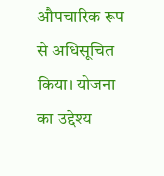औपचारिक रूप से अधिसूचित किया। योजना का उद्देश्य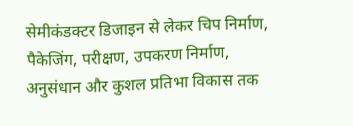सेमीकंडक्टर डिजाइन से लेकर चिप निर्माण, पैकेजिंग, परीक्षण, उपकरण निर्माण, अनुसंधान और कुशल प्रतिभा विकास तक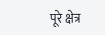पूरे क्षेत्र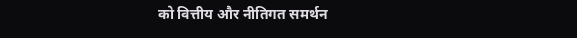को वित्तीय और नीतिगत समर्थन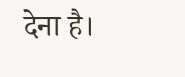देना है।